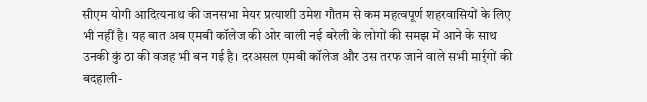सीएम योगी आदित्यनाथ की जनसभा मेयर प्रत्याशी उमेश गौतम से कम महत्वपूर्ण शहरवासियों के लिए भी नहीं है। यह बात अब एमबी कॉलेज की ओर वाली नई बरेली के लोगों की समझ में आने के साथ उनकी कुं ठा की वजह भी बन गई है। दरअसल एमबी कॉलेज और उस तरफ जाने वाले सभी मार्र्गों की बदहाली-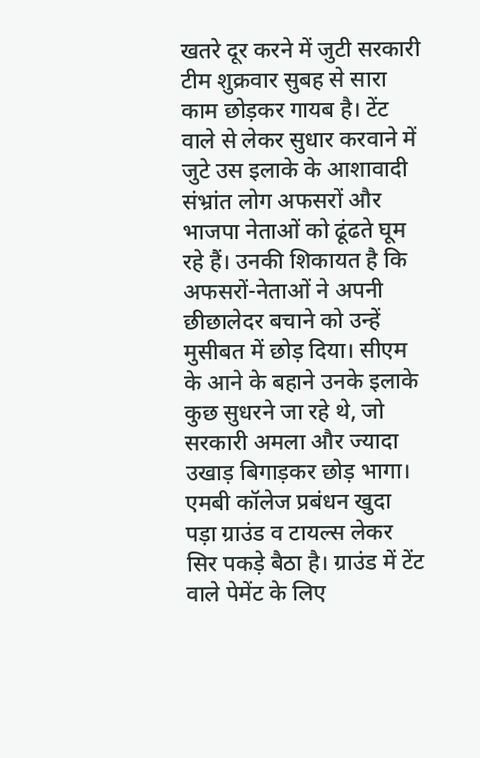खतरे दूर करने में जुटी सरकारी टीम शुक्रवार सुबह से सारा काम छोड़कर गायब है। टेंट वाले से लेकर सुधार करवाने में जुटे उस इलाके के आशावादी संभ्रांत लोग अफसरों और भाजपा नेताओं को ढूंढते घूम रहे हैं। उनकी शिकायत है कि अफसरों-नेताओं ने अपनी छीछालेदर बचाने को उन्हें मुसीबत में छोड़ दिया। सीएम के आने के बहाने उनके इलाके कुछ सुधरने जा रहे थे, जो सरकारी अमला और ज्यादा उखाड़ बिगाड़कर छोड़ भागा। एमबी कॉलेज प्रबंधन खुदा पड़ा ग्राउंड व टायल्स लेकर सिर पकड़े बैठा है। ग्राउंड में टेंट वाले पेमेंट के लिए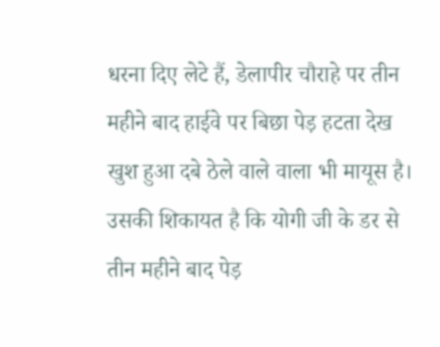धरना दिए लेटे हैं, डेलापीर चौराहे पर तीन महीने बाद हाईवे पर बिछा पेड़ हटता देख खुश हुआ दबे ठेले वाले वाला भी मायूस है। उसकी शिकायत है कि योगी जी के डर से तीन महीने बाद पेड़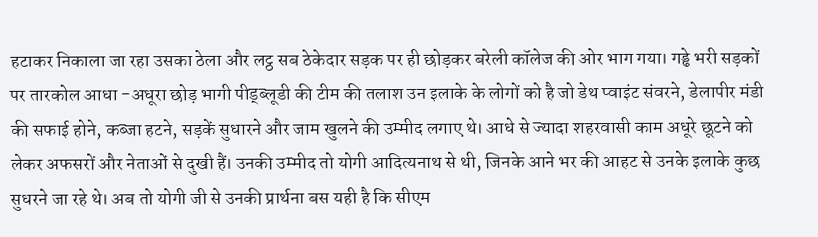हटाकर निकाला जा रहा उसका ठेला और लट्ठ सब ठेकेदार सड़क पर ही छोड़कर बरेली कॉलेज की ओर भाग गया। गड्ढे भरी सड़कों पर तारकोल आधा -अधूरा छोड़ भागी पीड्ब्लूडी की टीम की तलाश उन इलाके के लोगों को है जो डेथ प्वाइंट संवरने, डेलापीर मंडी की सफाई होने, कब्जा हटने, सड़कें सुधारने और जाम खुलने की उम्मीद लगाए थे। आधे से ज्यादा शहरवासी काम अधूरे छूटने को लेकर अफसरों और नेताओं से दुखी हैं। उनकी उम्मीद तो योगी आदित्यनाथ से थी, जिनके आने भर की आहट से उनके इलाके कुछ सुधरने जा रहे थे। अब तो योगी जी से उनकी प्रार्थना बस यही है कि सीएम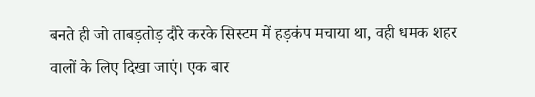बनते ही जो ताबड़तोड़ दौरे करके सिस्टम में हड़कंप मचाया था, वही धमक शहर वालों के लिए दिखा जाएं। एक बार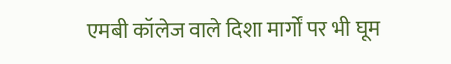एमबी कॉलेज वाले दिशा मार्गों पर भी घूम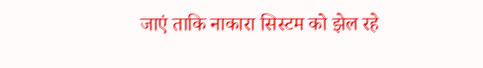जाएं ताकि नाकारा सिस्टम को झेल रहे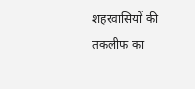शहरवासियों की तकलीफ का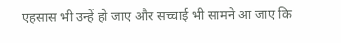एहसास भी उन्हें हो जाए और सच्चाई भी सामने आ जाए कि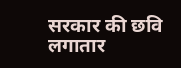सरकार की छवि लगातार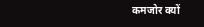कमजोर क्यों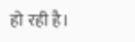हो रही है।